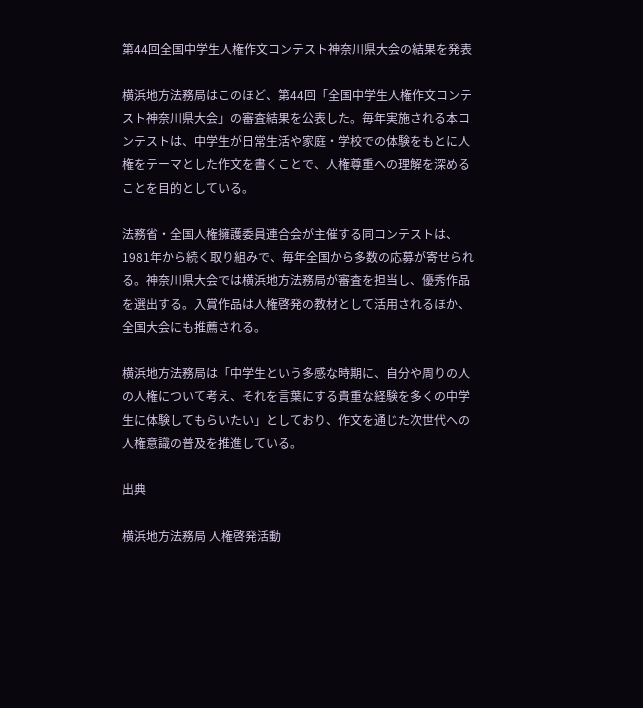第44回全国中学生人権作文コンテスト神奈川県大会の結果を発表

横浜地方法務局はこのほど、第44回「全国中学生人権作文コンテスト神奈川県大会」の審査結果を公表した。毎年実施される本コンテストは、中学生が日常生活や家庭・学校での体験をもとに人権をテーマとした作文を書くことで、人権尊重への理解を深めることを目的としている。

法務省・全国人権擁護委員連合会が主催する同コンテストは、1981年から続く取り組みで、毎年全国から多数の応募が寄せられる。神奈川県大会では横浜地方法務局が審査を担当し、優秀作品を選出する。入賞作品は人権啓発の教材として活用されるほか、全国大会にも推薦される。

横浜地方法務局は「中学生という多感な時期に、自分や周りの人の人権について考え、それを言葉にする貴重な経験を多くの中学生に体験してもらいたい」としており、作文を通じた次世代への人権意識の普及を推進している。

出典

横浜地方法務局 人権啓発活動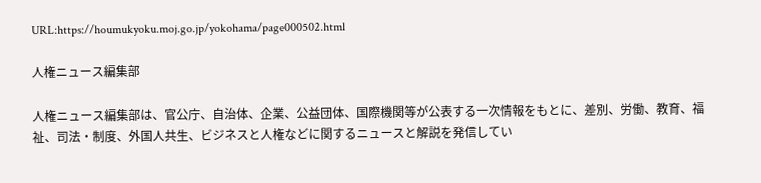URL:https://houmukyoku.moj.go.jp/yokohama/page000502.html

人権ニュース編集部

人権ニュース編集部は、官公庁、自治体、企業、公益団体、国際機関等が公表する一次情報をもとに、差別、労働、教育、福祉、司法・制度、外国人共生、ビジネスと人権などに関するニュースと解説を発信してい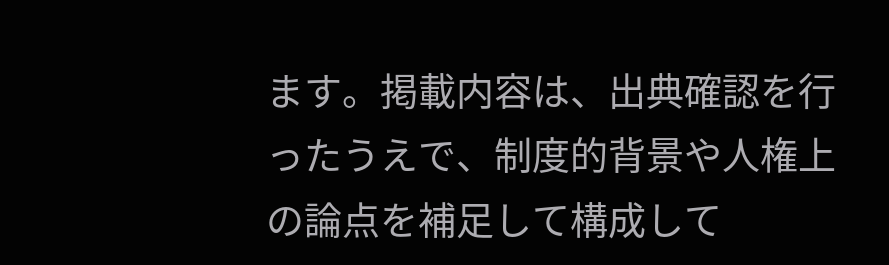ます。掲載内容は、出典確認を行ったうえで、制度的背景や人権上の論点を補足して構成して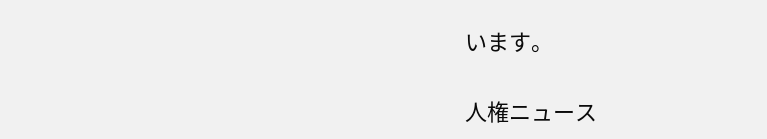います。

人権ニュース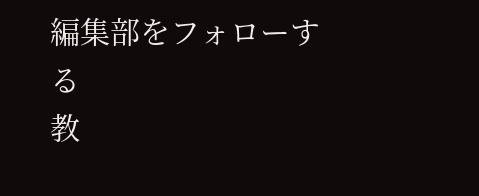編集部をフォローする
教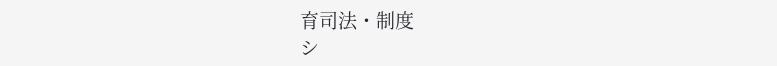育司法・制度
シ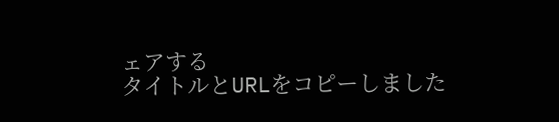ェアする
タイトルとURLをコピーしました